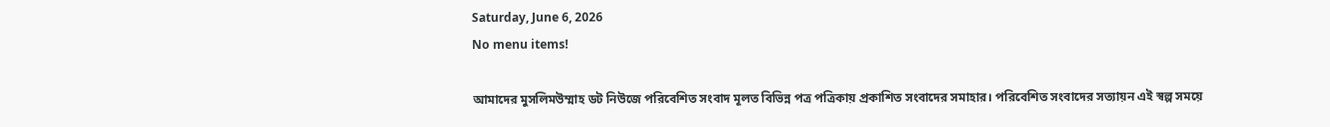Saturday, June 6, 2026
No menu items!

আমাদের মুসলিমউম্মাহ ডট নিউজে পরিবেশিত সংবাদ মূলত বিভিন্ন পত্র পত্রিকায় প্রকাশিত সংবাদের সমাহার। পরিবেশিত সংবাদের সত্যায়ন এই স্বল্প সময়ে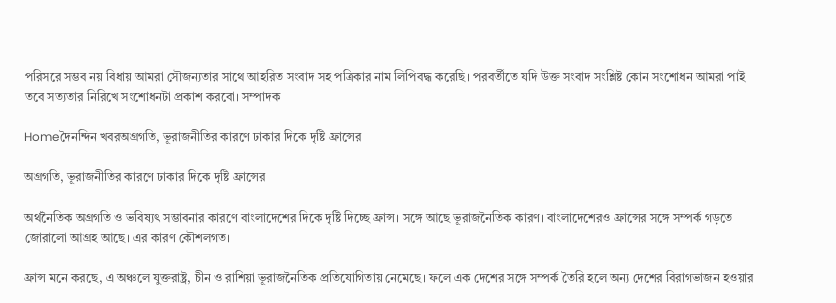পরিসরে সম্ভব নয় বিধায় আমরা সৌজন্যতার সাথে আহরিত সংবাদ সহ পত্রিকার নাম লিপিবদ্ধ করেছি। পরবর্তীতে যদি উক্ত সংবাদ সংশ্লিষ্ট কোন সংশোধন আমরা পাই তবে সত্যতার নিরিখে সংশোধনটা প্রকাশ করবো। সম্পাদক

Homeদৈনন্দিন খবরঅগ্রগতি, ভূরাজনীতির কারণে ঢাকার দিকে দৃষ্টি ফ্রান্সের

অগ্রগতি, ভূরাজনীতির কারণে ঢাকার দিকে দৃষ্টি ফ্রান্সের

অর্থনৈতিক অগ্রগতি ও ভবিষ্যৎ সম্ভাবনার কারণে বাংলাদেশের দিকে দৃষ্টি দিচ্ছে ফ্রান্স। সঙ্গে আছে ভূরাজনৈতিক কারণ। বাংলাদেশেরও ফ্রান্সের সঙ্গে সম্পর্ক গড়তে জোরালো আগ্রহ আছে। এর কারণ কৌশলগত।

ফ্রান্স মনে করছে, এ অঞ্চলে যুক্তরাষ্ট্র, চীন ও রাশিয়া ভূরাজনৈতিক প্রতিযোগিতায় নেমেছে। ফলে এক দেশের সঙ্গে সম্পর্ক তৈরি হলে অন্য দেশের বিরাগভাজন হওয়ার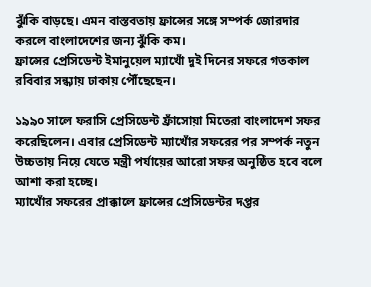ঝুঁকি বাড়ছে। এমন বাস্তবতায় ফ্রান্সের সঙ্গে সম্পর্ক জোরদার করলে বাংলাদেশের জন্য ঝুঁকি কম।
ফ্রান্সের প্রেসিডেন্ট ইমানুয়েল ম্যাখোঁ দুই দিনের সফরে গতকাল রবিবার সন্ধ্যায় ঢাকায় পৌঁছেছেন।

১৯৯০ সালে ফরাসি প্রেসিডেন্ট ফ্রাঁসোয়া মিতেরা বাংলাদেশ সফর করেছিলেন। এবার প্রেসিডেন্ট ম্যাখোঁর সফরের পর সম্পর্ক নতুন উচ্চতায় নিয়ে যেতে মন্ত্রী পর্যায়ের আরো সফর অনুষ্ঠিত হবে বলে আশা করা হচ্ছে।
ম্যাখোঁর সফরের প্রাক্কালে ফ্রান্সের প্রেসিডেন্টর দপ্তর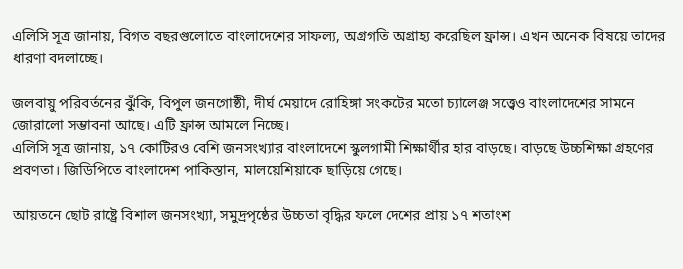এলিসি সূত্র জানায়, বিগত বছরগুলোতে বাংলাদেশের সাফল্য, অগ্রগতি অগ্রাহ্য করেছিল ফ্রান্স। এখন অনেক বিষয়ে তাদের ধারণা বদলাচ্ছে।

জলবায়ু পরিবর্তনের ঝুঁকি, বিপুল জনগোষ্ঠী, দীর্ঘ মেয়াদে রোহিঙ্গা সংকটের মতো চ্যালেঞ্জ সত্ত্বেও বাংলাদেশের সামনে জোরালো সম্ভাবনা আছে। এটি ফ্রান্স আমলে নিচ্ছে।
এলিসি সূত্র জানায়, ১৭ কোটিরও বেশি জনসংখ্যার বাংলাদেশে স্কুলগামী শিক্ষার্থীর হার বাড়ছে। বাড়ছে উচ্চশিক্ষা গ্রহণের প্রবণতা। জিডিপিতে বাংলাদেশ পাকিস্তান, মালয়েশিয়াকে ছাড়িয়ে গেছে।

আয়তনে ছোট রাষ্ট্রে বিশাল জনসংখ্যা, সমুদ্রপৃষ্ঠের উচ্চতা বৃদ্ধির ফলে দেশের প্রায় ১৭ শতাংশ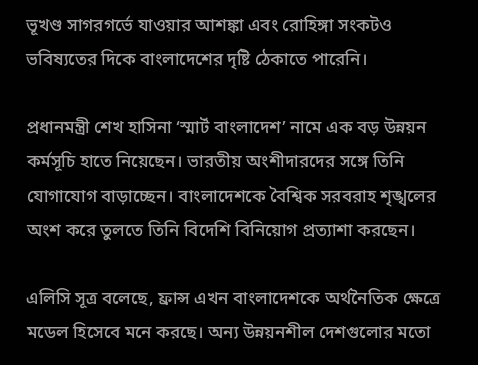ভূখণ্ড সাগরগর্ভে যাওয়ার আশঙ্কা এবং রোহিঙ্গা সংকটও ভবিষ্যতের দিকে বাংলাদেশের দৃষ্টি ঠেকাতে পারেনি।

প্রধানমন্ত্রী শেখ হাসিনা ‘স্মার্ট বাংলাদেশ’ নামে এক বড় উন্নয়ন কর্মসূচি হাতে নিয়েছেন। ভারতীয় অংশীদারদের সঙ্গে তিনি যোগাযোগ বাড়াচ্ছেন। বাংলাদেশকে বৈশ্বিক সরবরাহ শৃঙ্খলের অংশ করে তুলতে তিনি বিদেশি বিনিয়োগ প্রত্যাশা করছেন।

এলিসি সূত্র বলেছে, ফ্রান্স এখন বাংলাদেশকে অর্থনৈতিক ক্ষেত্রে মডেল হিসেবে মনে করছে। অন্য উন্নয়নশীল দেশগুলোর মতো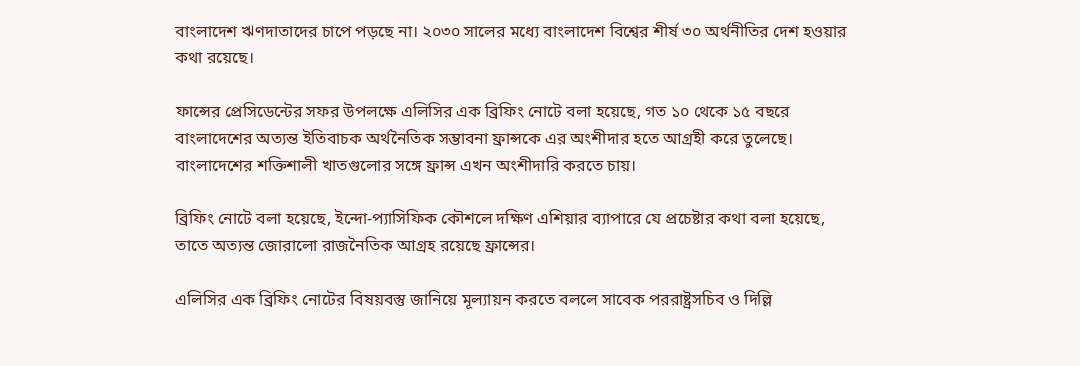বাংলাদেশ ঋণদাতাদের চাপে পড়ছে না। ২০৩০ সালের মধ্যে বাংলাদেশ বিশ্বের শীর্ষ ৩০ অর্থনীতির দেশ হওয়ার কথা রয়েছে।

ফান্সের প্রেসিডেন্টের সফর উপলক্ষে এলিসির এক ব্রিফিং নোটে বলা হয়েছে, গত ১০ থেকে ১৫ বছরে বাংলাদেশের অত্যন্ত ইতিবাচক অর্থনৈতিক সম্ভাবনা ফ্রান্সকে এর অংশীদার হতে আগ্রহী করে তুলেছে। বাংলাদেশের শক্তিশালী খাতগুলোর সঙ্গে ফ্রান্স এখন অংশীদারি করতে চায়।

ব্রিফিং নোটে বলা হয়েছে, ইন্দো-প্যাসিফিক কৌশলে দক্ষিণ এশিয়ার ব্যাপারে যে প্রচেষ্টার কথা বলা হয়েছে, তাতে অত্যন্ত জোরালো রাজনৈতিক আগ্রহ রয়েছে ফ্রান্সের।

এলিসির এক ব্রিফিং নোটের বিষয়বস্তু জানিয়ে মূল্যায়ন করতে বললে সাবেক পররাষ্ট্রসচিব ও দিল্লি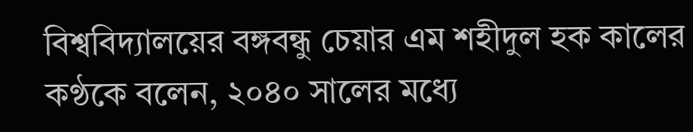বিশ্ববিদ্যালয়ের বঙ্গবন্ধু চেয়ার এম শহীদুল হক কালের কণ্ঠকে বলেন, ২০৪০ সালের মধ্যে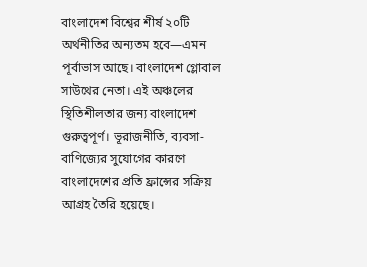বাংলাদেশ বিশ্বের শীর্ষ ২০টি অর্থনীতির অন্যতম হবে—এমন পূর্বাভাস আছে। বাংলাদেশ গ্লোবাল সাউথের নেতা। এই অঞ্চলের স্থিতিশীলতার জন্য বাংলাদেশ গুরুত্বপূর্ণ। ভূরাজনীতি, ব্যবসা-বাণিজ্যের সুযোগের কারণে বাংলাদেশের প্রতি ফ্রান্সের সক্রিয় আগ্রহ তৈরি হয়েছে।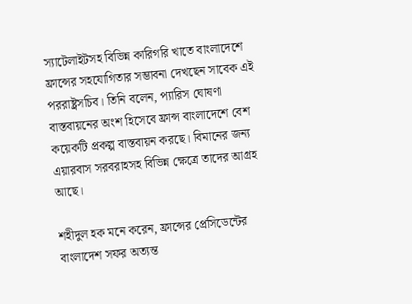স্যাটেলাইটসহ বিভিন্ন কারিগরি খাতে বাংলাদেশে ফ্রান্সের সহযোগিতার সম্ভাবনা দেখছেন সাবেক এই পররাষ্ট্রসচিব। তিনি বলেন, প্যারিস ঘোষণা বাস্তবায়নের অংশ হিসেবে ফ্রান্স বাংলাদেশে বেশ কয়েকটি প্রকল্প বাস্তবায়ন করছে। বিমানের জন্য এয়ারবাস সরবরাহসহ বিভিন্ন ক্ষেত্রে তাদের আগ্রহ আছে।

শহীদুল হক মনে করেন, ফ্রান্সের প্রেসিডেন্টের বাংলাদেশ সফর অত্যন্ত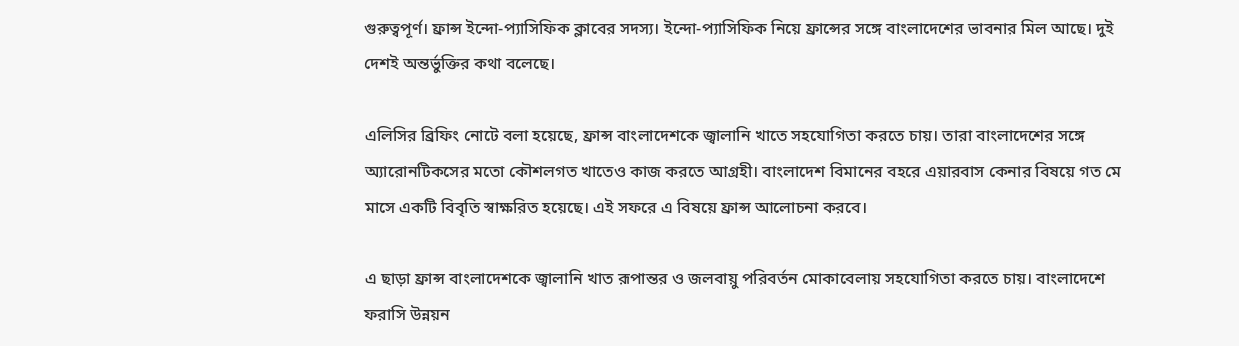গুরুত্বপূর্ণ। ফ্রান্স ইন্দো-প্যাসিফিক ক্লাবের সদস্য। ইন্দো-প্যাসিফিক নিয়ে ফ্রান্সের সঙ্গে বাংলাদেশের ভাবনার মিল আছে। দুই দেশই অন্তর্ভুক্তির কথা বলেছে।

এলিসির ব্রিফিং নোটে বলা হয়েছে, ফ্রান্স বাংলাদেশকে জ্বালানি খাতে সহযোগিতা করতে চায়। তারা বাংলাদেশের সঙ্গে অ্যারোনটিকসের মতো কৌশলগত খাতেও কাজ করতে আগ্রহী। বাংলাদেশ বিমানের বহরে এয়ারবাস কেনার বিষয়ে গত মে মাসে একটি বিবৃতি স্বাক্ষরিত হয়েছে। এই সফরে এ বিষয়ে ফ্রান্স আলোচনা করবে।

এ ছাড়া ফ্রান্স বাংলাদেশকে জ্বালানি খাত রূপান্তর ও জলবায়ু পরিবর্তন মোকাবেলায় সহযোগিতা করতে চায়। বাংলাদেশে ফরাসি উন্নয়ন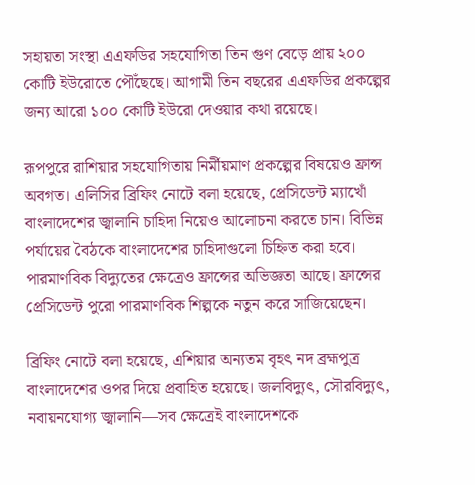সহায়তা সংস্থা এএফডির সহযোগিতা তিন গুণ বেড়ে প্রায় ২০০ কোটি ইউরোতে পৌঁছেছে। আগামী তিন বছরের এএফডির প্রকল্পের জন্য আরো ১০০ কোটি ইউরো দেওয়ার কথা রয়েছে।

রূপপুরে রাশিয়ার সহযোগিতায় নির্মীয়মাণ প্রকল্পের বিষয়েও ফ্রান্স অবগত। এলিসির ব্রিফিং নোটে বলা হয়েছে, প্রেসিডেন্ট ম্যাখোঁ বাংলাদেশের জ্বালানি চাহিদা নিয়েও আলোচনা করতে চান। বিভিন্ন পর্যায়ের বৈঠকে বাংলাদেশের চাহিদাগুলো চিহ্নিত করা হবে। পারমাণবিক বিদ্যুতের ক্ষেত্রেও ফ্রান্সের অভিজ্ঞতা আছে। ফ্রান্সের প্রেসিডেন্ট পুরো পারমাণবিক শিল্পকে নতুন করে সাজিয়েছেন।

ব্রিফিং নোটে বলা হয়েছে, এশিয়ার অন্যতম বৃহৎ নদ ব্রহ্মপুত্র বাংলাদেশের ওপর দিয়ে প্রবাহিত হয়েছে। জলবিদ্যুৎ, সৌরবিদ্যুৎ, নবায়নযোগ্য জ্বালানি—সব ক্ষেত্রেই বাংলাদেশকে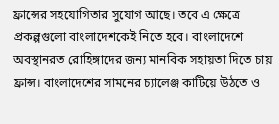ফ্রান্সের সহযোগিতার সুযোগ আছে। তবে এ ক্ষেত্রে প্রকল্পগুলো বাংলাদেশকেই নিতে হবে। বাংলাদেশে অবস্থানরত রোহিঙ্গাদের জন্য মানবিক সহায়তা দিতে চায় ফ্রান্স। বাংলাদেশের সামনের চ্যালেঞ্জ কাটিয়ে উঠতে ও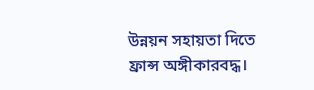উন্নয়ন সহায়তা দিতে ফ্রান্স অঙ্গীকারবদ্ধ।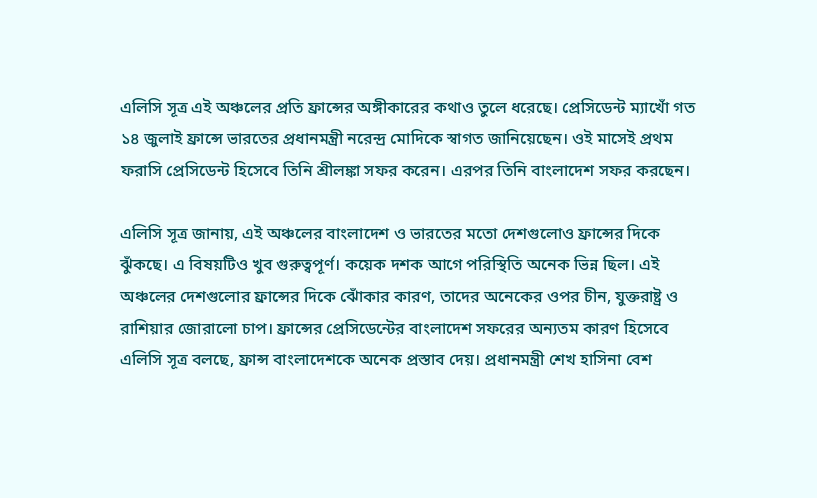এলিসি সূত্র এই অঞ্চলের প্রতি ফ্রান্সের অঙ্গীকারের কথাও তুলে ধরেছে। প্রেসিডেন্ট ম্যাখোঁ গত ১৪ জুলাই ফ্রান্সে ভারতের প্রধানমন্ত্রী নরেন্দ্র মোদিকে স্বাগত জানিয়েছেন। ওই মাসেই প্রথম ফরাসি প্রেসিডেন্ট হিসেবে তিনি শ্রীলঙ্কা সফর করেন। এরপর তিনি বাংলাদেশ সফর করছেন।

এলিসি সূত্র জানায়, এই অঞ্চলের বাংলাদেশ ও ভারতের মতো দেশগুলোও ফ্রান্সের দিকে ঝুঁকছে। এ বিষয়টিও খুব গুরুত্বপূর্ণ। কয়েক দশক আগে পরিস্থিতি অনেক ভিন্ন ছিল। এই অঞ্চলের দেশগুলোর ফ্রান্সের দিকে ঝোঁকার কারণ, তাদের অনেকের ওপর চীন, যুক্তরাষ্ট্র ও রাশিয়ার জোরালো চাপ। ফ্রান্সের প্রেসিডেন্টের বাংলাদেশ সফরের অন্যতম কারণ হিসেবে এলিসি সূত্র বলছে, ফ্রান্স বাংলাদেশকে অনেক প্রস্তাব দেয়। প্রধানমন্ত্রী শেখ হাসিনা বেশ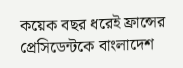কয়েক বছর ধরেই ফ্রান্সের প্রেসিডেন্টকে বাংলাদেশ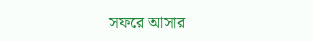সফরে আসার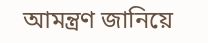আমন্ত্রণ জানিয়ে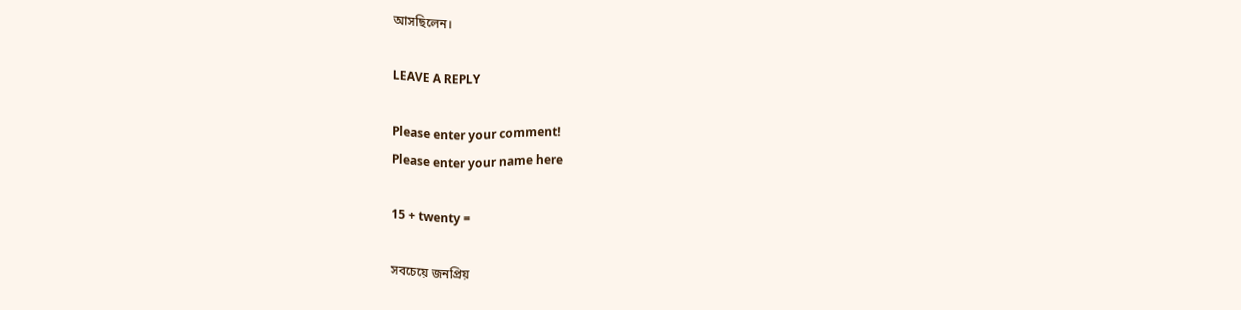আসছিলেন।

LEAVE A REPLY

Please enter your comment!
Please enter your name here

15 + twenty =

সবচেয়ে জনপ্রিয়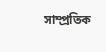সাম্প্রতিক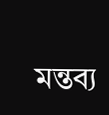মন্তব্য